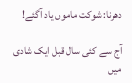دھرنا: شوكت ماموں یاد آگئے!

آج سے کئی سال قبل ایک شادی میں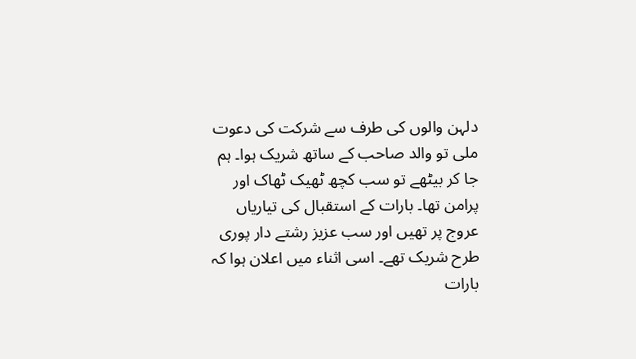دلہن والوں کی طرف سے شرکت کی دعوت ملی تو والد صاحب کے ساتھ شریک ہوا۔ ہم جا کر بیٹھے تو سب کچھ ٹھیک ٹھاک اور پرامن تھا۔ بارات کے استقبال کی تیاریاں عروج پر تھیں اور سب عزیز رشتے دار پوری طرح شریک تھے۔ اسی اثناء میں اعلان ہوا کہ بارات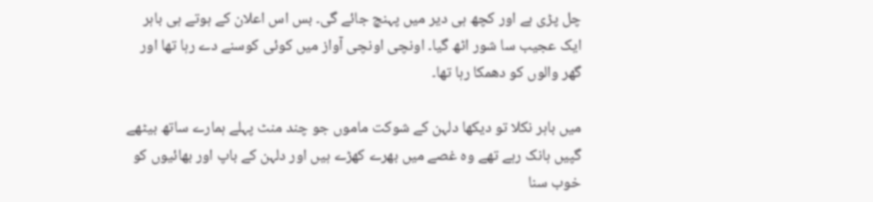چل پڑی ہے اور کچھ ہی دیر میں پہنچ جائے گی۔ بس اس اعلان کے ہوتے ہی باہر ایک عجیب سا شور اٹھ گیا۔ اونچی اونچی آواز میں کوئی کوسنے دے رہا تھا اور گھر والوں کو دھمکا رہا تھا۔

میں باہر نکلا تو دیکھا دلہن کے شوکت ماموں جو چند منٹ پہلے ہمارے ساتھ بیٹھے گپیں ہانک رہے تھے وہ غصے میں بھرے کھڑے ہیں اور دلہن کے باپ اور بھائیوں کو خوب سنا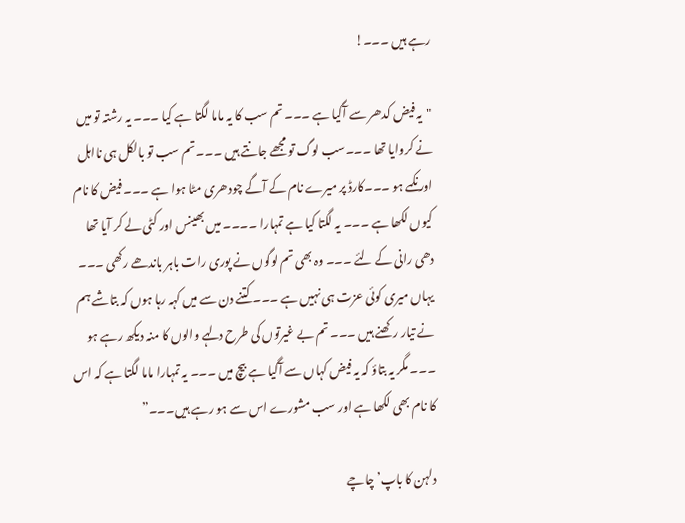رہے ہیں ۔۔۔!

"یہ فیض کدھر سے آگیا ہے ۔۔۔ تم سب کا یہ ماما لگتا ہے کیا ۔۔۔ یہ رشتہ تو میں نے کروایا تھا ۔۔۔سب لوگ تو مجھے جانتے ہیں ۔۔۔ تم سب تو بالکل ہی نااہل اور نکمے ہو ۔۔۔کارڈ پر میرے نام کے آگے چودھری مٹا ہوا ہے ۔۔۔ فیض کا نام کیوں لکھا ہے ۔۔۔ یہ لگتا کیا ہے تمہارا ۔۔۔۔ میں بھینس اور کٹی لے کر آیا تھا دھی رانی کے لئے ۔۔۔ وہ بھی تم لوگوں نے پوری رات باہر باندھے رکھی ۔۔۔ یہاں میری کوئی عزت ہی نہیں ہے ۔۔۔ کتنے دن سے میں کہہ رہا ہوں کہ بتاشے ہم نے تیار رکھنے ہیں ۔۔۔ تم بے غیرتوں کی طرح دلہے والوں کا منہ دیکھ رہے ہو ۔۔۔ مگر یہ بتاؤ کہ یہ فیض کہاں سے آگیا ہے بیچ میں ۔۔۔ یہ تمہارا ماما لگتا ہے کہ اس کا نام بھی لکھا ہے اور سب مشورے اس سے ہو رہے ہیں۔۔۔”

دلہن کا باپ’ چاچے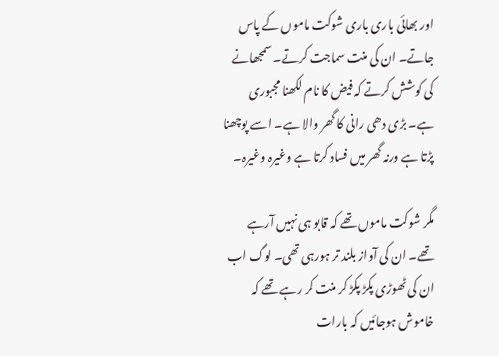اور بھائی باری باری شوکت ماموں کے پاس جاتے۔ ان کی منت سماجت کرتے۔ سمجھانے کی کوشش کرتے کہ فیض کا نام لکھنا مجبوری ہے۔ بڑی دھی رانی کا گھر والا ہے۔ اسے پوچھنا پڑتا ہے ورنہ گھر میں فساد کرتا ہے وغیرہ وغیرہ۔

مگر شوکت ماموں تھے کہ قابو ہی نہیں آرہے تھے۔ ان کی آواز بلند تر ہورہی تھی۔ لوگ اب ان کی ٹھوڑی پکڑ پکڑ کر منت کر رہے تھے کہ خاموش ہوجائیں کہ بارات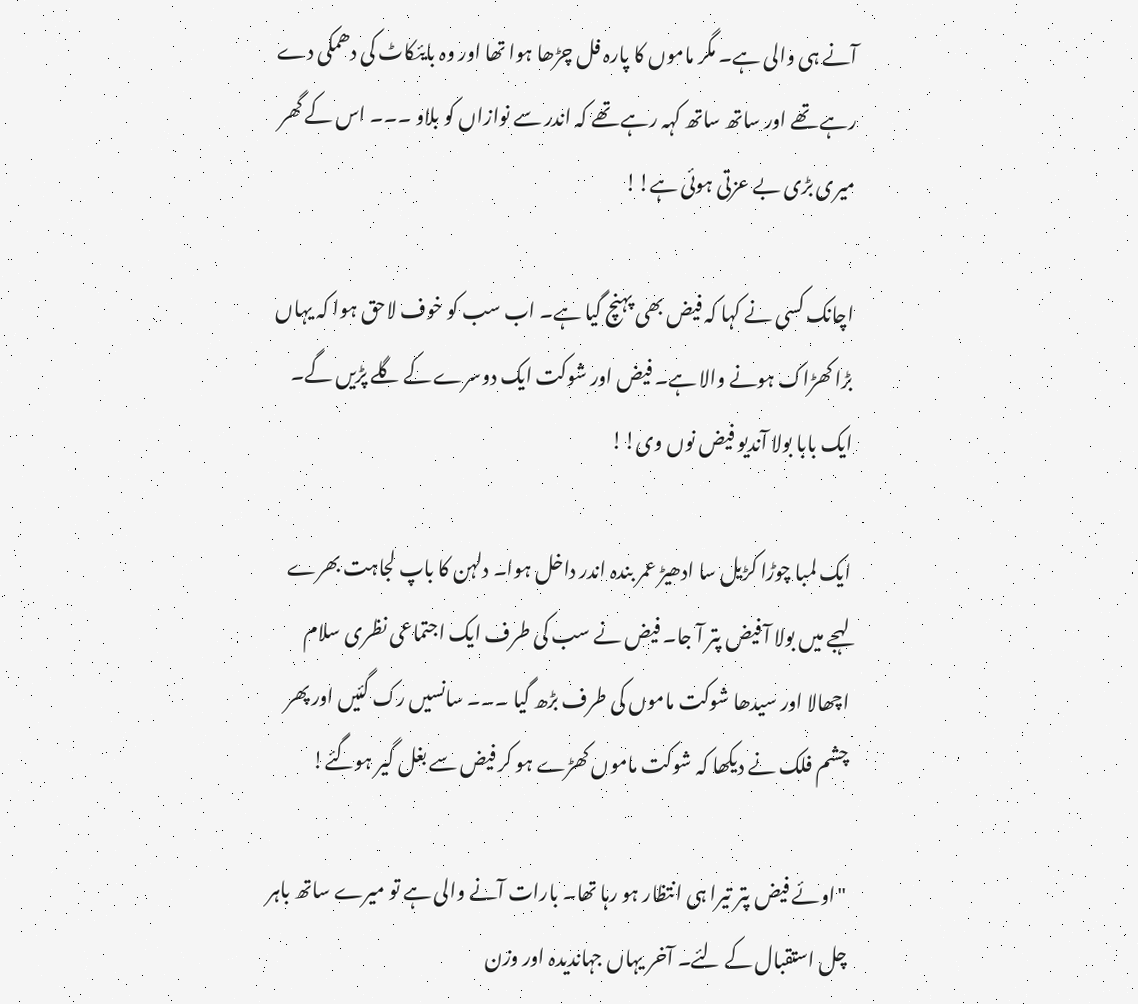آنے ہی والی ہے۔ مگر ماموں کا پارہ فل چڑھا ہوا تھا اور وہ بایئکاٹ کی دھمکی دے رہے تھے اور ساتھ ساتھ کہہ رہے تھے کہ اندر سے نوازاں کو بلاو ۔۔۔ اس کے گھر میری بڑی بے عزتی ہوئی ہے!!

اچانک کسی نے کہا کہ فیض بھی پہنچ گیا ہے۔ اب سب کو خوف لاحق ہوا کہ یہاں بڑا کھڑاک ہونے والا ہے۔ فیض اور شوکت ایک دوسرے کے گلے پڑیں گے۔ ایک بابا بولا آندیو فیض نوں وی!!

ایک لمبا چوڑا کڑیل سا ادھیڑ عمر بندہ اندر داخل ہوا۔ دلہن کا باپ لجاہت بھرے لہجے میں بولا آ فیض پتر آ جا۔ فیض نے سب کی طرف ایک اجتماعی نظری سلام اچھالا اور سیدھا شوکت ماموں کی طرف بڑھ گیا ۔۔۔ سانسیں رک گئیں اور پھر چشم فلک نے دیکھا کہ شوکت ماموں کھڑے ہو کر فیض سے بغل گیر ہوگئے!

"اوئے فیض پتر تیرا ہی انتظار ہو رہا تھا۔ بارات آنے والی ہے تو میرے ساتھ باہر چل استقبال کے لئے۔ آخر یہاں جہاندیدہ اور وزن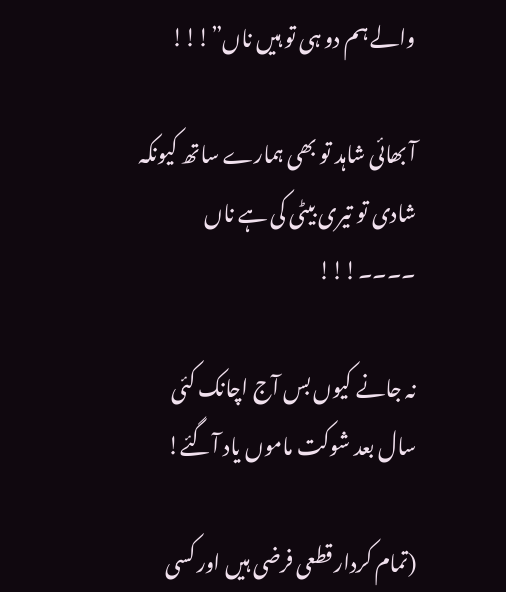والے ہم دو ہی تو ہیں ناں”!!!

آ بھائی شاہد تو بھی ہمارے ساتھ کیونکہ شادی تو تیری بیٹی کی ہے ناں ۔۔۔۔!!!

نہ جانے کیوں بس آج اچانک کئی سال بعد شوکت ماموں یاد آگئے!

(تمام کردار قطعی فرضی ہیں اور کسی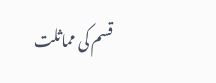قسم کی مماثلت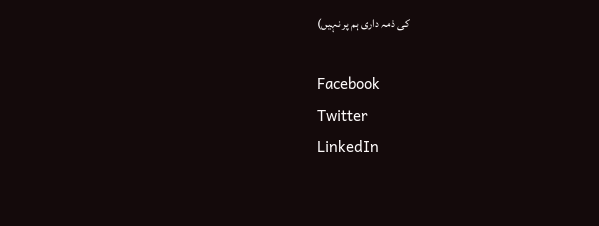کی ذمہ داری ہم پر نہیں)

Facebook
Twitter
LinkedIn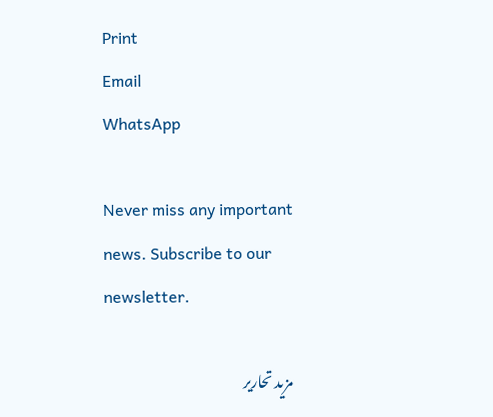Print
Email
WhatsApp

Never miss any important news. Subscribe to our newsletter.

مزید تحاریر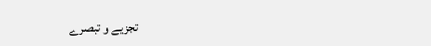تجزیے و تبصرے